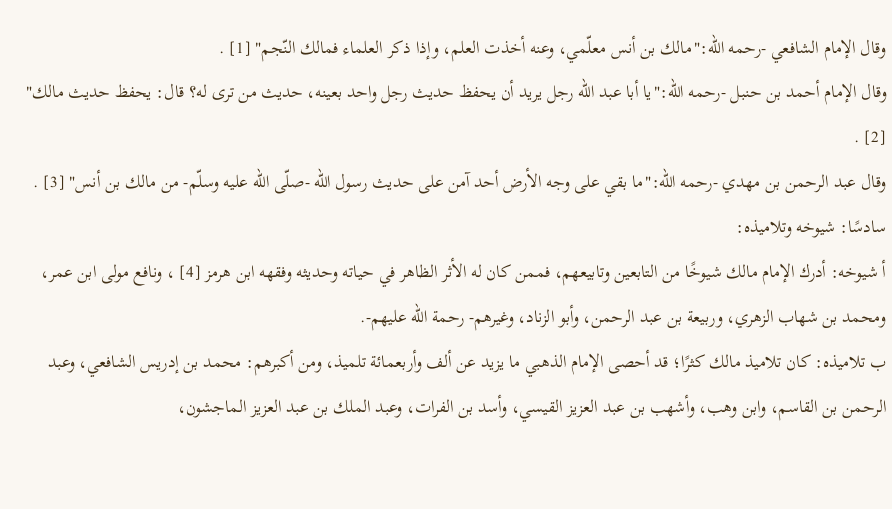وقال الإمام الشافعي -رحمه الله:"مالك بن أنس معلّمي، وعنه أخذت العلم، وإذا ذكر العلماء فمالك النّجم" [1] .
وقال الإمام أحمد بن حنبل -رحمه الله:"يا أبا عبد الله رجل يريد أن يحفظ حديث رجل واحد بعينه، حديث من ترى له؟ قال: يحفظ حديث مالك" [2] .
وقال عبد الرحمن بن مهدي -رحمه الله:"ما بقي على وجه الأرض أحد آمن على حديث رسول الله -صلّى الله عليه وسلّم- من مالك بن أنس" [3] .
سادسًا: شيوخه وتلاميذه:
أ شيوخه: أدرك الإمام مالك شيوخًا من التابعين وتابيعهم، فممن كان له الأثر الظاهر في حياته وحديثه وفقهه ابن هرمز [4] ، ونافع مولى ابن عمر، ومحمد بن شهاب الزهري، وربيعة بن عبد الرحمن، وأبو الزناد، وغيرهم- رحمة الله عليهم-.
ب تلاميذه: كان تلاميذ مالك كثرًا؛ قد أحصى الإمام الذهبي ما يزيد عن ألف وأربعمائة تلميذ، ومن أكبرهم: محمد بن إدريس الشافعي، وعبد الرحمن بن القاسم، وابن وهب، وأشهب بن عبد العزيز القيسي، وأسد بن الفرات، وعبد الملك بن عبد العزيز الماجشون،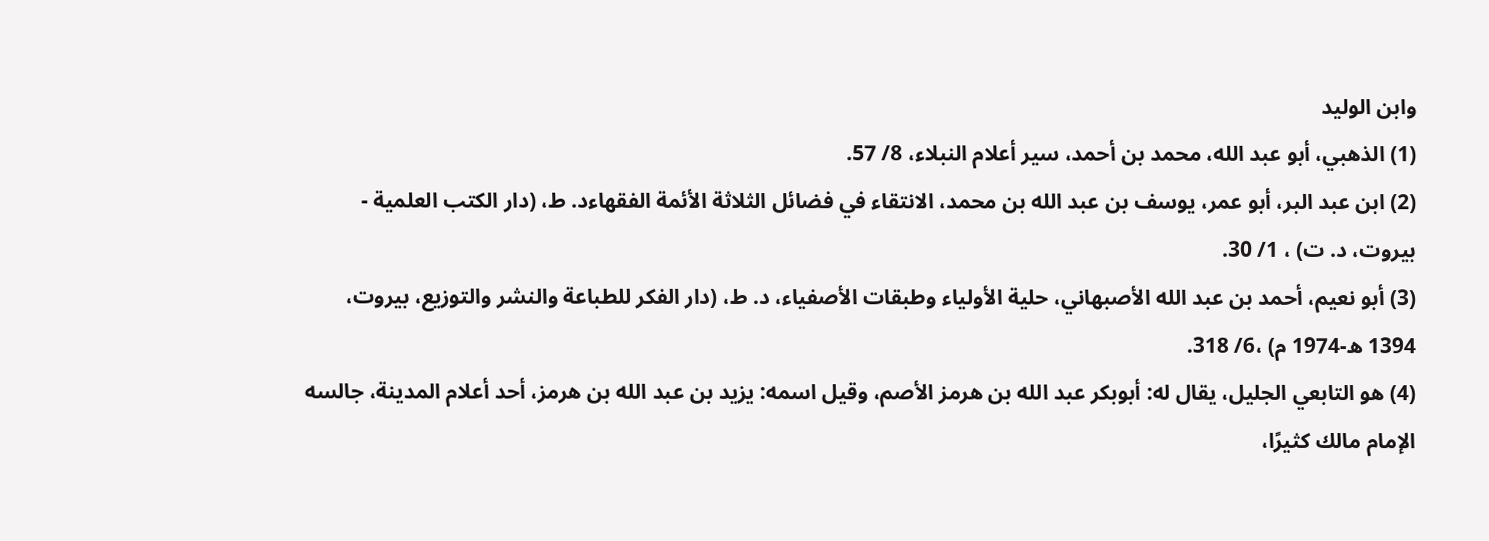وابن الوليد
(1) الذهبي، أبو عبد الله، محمد بن أحمد، سير أعلام النبلاء، 8/ 57.
(2) ابن عبد البر، أبو عمر، يوسف بن عبد الله بن محمد، الانتقاء في فضائل الثلاثة الأئمة الفقهاءد. ط، (دار الكتب العلمية - بيروت، د. ت) ، 1/ 30.
(3) أبو نعيم، أحمد بن عبد الله الأصبهاني، حلية الأولياء وطبقات الأصفياء، د. ط، (دار الفكر للطباعة والنشر والتوزيع، بيروت، 1394 ه-1974 م) ،6/ 318.
(4) هو التابعي الجليل، يقال له: أبوبكر عبد الله بن هرمز الأصم، وقيل اسمه: يزيد بن عبد الله بن هرمز، أحد أعلام المدينة، جالسه الإمام مالك كثيرًا،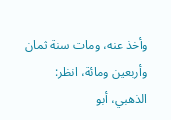وأخذ عنه، ومات سنة ثمان وأربعين ومائة، انظر: الذهبي، أبو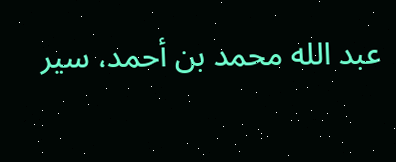عبد الله محمد بن أحمد، سير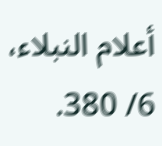أعلام النبلاء، 6/ 380.